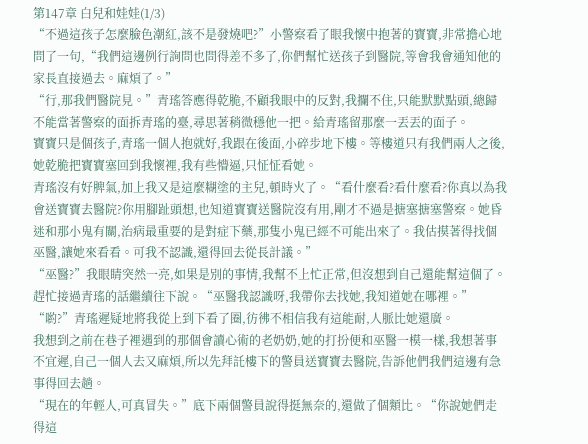第147章 白兒和娃娃(1/3)
“不過這孩子怎麼臉色潮紅,該不是發燒吧?”小警察看了眼我懷中抱著的寶寶,非常擔心地問了一句,“我們這邊例行詢問也問得差不多了,你們幫忙送孩子到醫院,等會我會通知他的家長直接過去。麻煩了。”
“行,那我們醫院見。”青瑤答應得乾脆,不顧我眼中的反對,我攔不住,只能默默點頭,總歸不能當著警察的面拆青瑤的臺,尋思著稍微穩他一把。給青瑤留那麼一丟丟的面子。
寶寶只是個孩子,青瑤一個人抱就好,我跟在後面,小碎步地下樓。等樓道只有我們兩人之後,她乾脆把寶寶塞回到我懷裡,我有些懵逼,只怔怔看她。
青瑤沒有好脾氣,加上我又是這麼糊塗的主兒,頓時火了。“看什麼看?看什麼看?你真以為我會送寶寶去醫院?你用腳趾頭想,也知道寶寶送醫院沒有用,剛才不過是搪塞搪塞警察。她昏迷和那小鬼有關,治病最重要的是對症下藥,那隻小鬼已經不可能出來了。我估摸著得找個巫醫,讓她來看看。可我不認識,還得回去從長計議。”
“巫醫?”我眼睛突然一亮,如果是別的事情,我幫不上忙正常,但沒想到自己還能幫這個了。趕忙接過青瑤的話繼續往下說。“巫醫我認識呀,我帶你去找她,我知道她在哪裡。”
“喲?”青瑤遲疑地將我從上到下看了圈,彷彿不相信我有這能耐,人脈比她還廣。
我想到之前在巷子裡遇到的那個會讀心術的老奶奶,她的打扮便和巫醫一模一樣,我想著事不宜遲,自己一個人去又麻煩,所以先拜託樓下的警員送寶寶去醫院,告訴他們我們這邊有急事得回去趟。
“現在的年輕人,可真冒失。”底下兩個警員說得挺無奈的,還做了個類比。“你說她們走得這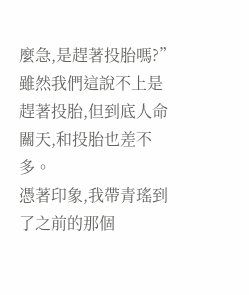麼急,是趕著投胎嗎?”
雖然我們這說不上是趕著投胎,但到底人命關天,和投胎也差不多。
憑著印象,我帶青瑤到了之前的那個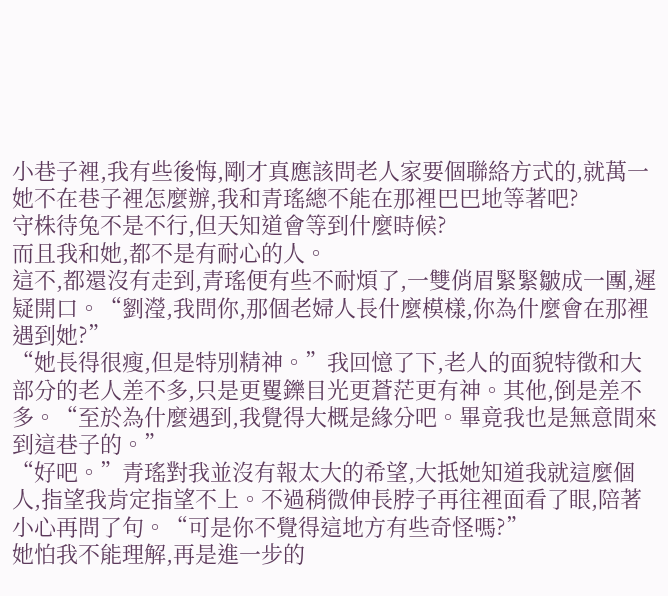小巷子裡,我有些後悔,剛才真應該問老人家要個聯絡方式的,就萬一她不在巷子裡怎麼辦,我和青瑤總不能在那裡巴巴地等著吧?
守株待兔不是不行,但天知道會等到什麼時候?
而且我和她,都不是有耐心的人。
這不,都還沒有走到,青瑤便有些不耐煩了,一雙俏眉緊緊皺成一團,遲疑開口。“劉瀅,我問你,那個老婦人長什麼模樣,你為什麼會在那裡遇到她?”
“她長得很瘦,但是特別精神。”我回憶了下,老人的面貌特徵和大部分的老人差不多,只是更矍鑠目光更蒼茫更有神。其他,倒是差不多。“至於為什麼遇到,我覺得大概是緣分吧。畢竟我也是無意間來到這巷子的。”
“好吧。”青瑤對我並沒有報太大的希望,大抵她知道我就這麼個人,指望我肯定指望不上。不過稍微伸長脖子再往裡面看了眼,陪著小心再問了句。“可是你不覺得這地方有些奇怪嗎?”
她怕我不能理解,再是進一步的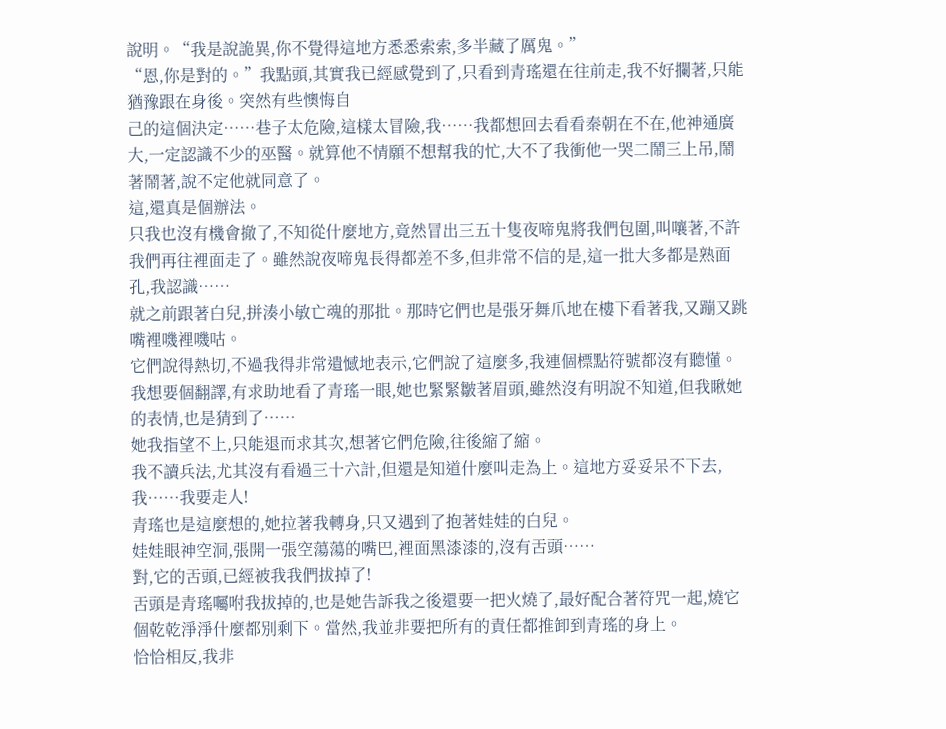說明。“我是說詭異,你不覺得這地方悉悉索索,多半藏了厲鬼。”
“恩,你是對的。”我點頭,其實我已經感覺到了,只看到青瑤還在往前走,我不好攔著,只能猶豫跟在身後。突然有些懊悔自
己的這個決定……巷子太危險,這樣太冒險,我……我都想回去看看秦朝在不在,他神通廣大,一定認識不少的巫醫。就算他不情願不想幫我的忙,大不了我衝他一哭二鬧三上吊,鬧著鬧著,說不定他就同意了。
這,還真是個辦法。
只我也沒有機會撤了,不知從什麼地方,竟然冒出三五十隻夜啼鬼將我們包圍,叫嚷著,不許我們再往裡面走了。雖然說夜啼鬼長得都差不多,但非常不信的是,這一批大多都是熟面孔,我認識……
就之前跟著白兒,拼湊小敏亡魂的那批。那時它們也是張牙舞爪地在樓下看著我,又蹦又跳嘴裡嘰裡嘰咕。
它們說得熱切,不過我得非常遺憾地表示,它們說了這麼多,我連個標點符號都沒有聽懂。
我想要個翻譯,有求助地看了青瑤一眼,她也緊緊皺著眉頭,雖然沒有明說不知道,但我瞅她的表情,也是猜到了……
她我指望不上,只能退而求其次,想著它們危險,往後縮了縮。
我不讀兵法,尤其沒有看過三十六計,但還是知道什麼叫走為上。這地方妥妥呆不下去,我……我要走人!
青瑤也是這麼想的,她拉著我轉身,只又遇到了抱著娃娃的白兒。
娃娃眼神空洞,張開一張空蕩蕩的嘴巴,裡面黑漆漆的,沒有舌頭……
對,它的舌頭,已經被我我們拔掉了!
舌頭是青瑤囑咐我拔掉的,也是她告訴我之後還要一把火燒了,最好配合著符咒一起,燒它個乾乾淨淨什麼都別剩下。當然,我並非要把所有的責任都推卸到青瑤的身上。
恰恰相反,我非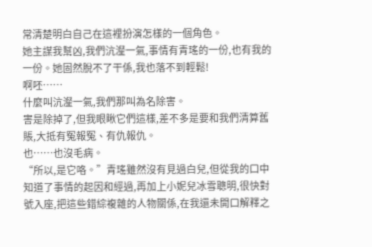常清楚明白自己在這裡扮演怎樣的一個角色。
她主謀我幫凶,我們沆瀣一氣,事情有青瑤的一份,也有我的一份。她固然脫不了干係,我也落不到輕鬆!
啊呸……
什麼叫沆瀣一氣,我們那叫為名除害。
害是除掉了,但我眼瞅它們這樣,差不多是要和我們清算舊賬,大抵有冤報冤、有仇報仇。
也……也沒毛病。
“所以,是它咯。”青瑤雖然沒有見過白兒,但從我的口中知道了事情的起因和經過,再加上小妮兒冰雪聰明,很快對號入座,把這些錯綜複雜的人物關係,在我還未開口解釋之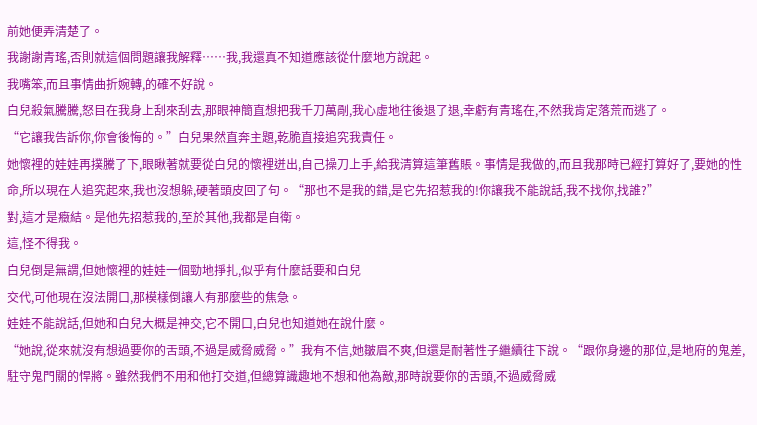前她便弄清楚了。
我謝謝青瑤,否則就這個問題讓我解釋……我,我還真不知道應該從什麼地方說起。
我嘴笨,而且事情曲折婉轉,的確不好說。
白兒殺氣騰騰,怒目在我身上刮來刮去,那眼神簡直想把我千刀萬剮,我心虛地往後退了退,幸虧有青瑤在,不然我肯定落荒而逃了。
“它讓我告訴你,你會後悔的。”白兒果然直奔主題,乾脆直接追究我責任。
她懷裡的娃娃再撲騰了下,眼瞅著就要從白兒的懷裡迸出,自己操刀上手,給我清算這筆舊賬。事情是我做的,而且我那時已經打算好了,要她的性命,所以現在人追究起來,我也沒想躲,硬著頭皮回了句。“那也不是我的錯,是它先招惹我的!你讓我不能說話,我不找你,找誰?”
對,這才是癥結。是他先招惹我的,至於其他,我都是自衛。
這,怪不得我。
白兒倒是無謂,但她懷裡的娃娃一個勁地掙扎,似乎有什麼話要和白兒
交代,可他現在沒法開口,那模樣倒讓人有那麼些的焦急。
娃娃不能說話,但她和白兒大概是神交,它不開口,白兒也知道她在說什麼。
“她說,從來就沒有想過要你的舌頭,不過是威脅威脅。”我有不信,她皺眉不爽,但還是耐著性子繼續往下說。“跟你身邊的那位,是地府的鬼差,駐守鬼門關的悍將。雖然我們不用和他打交道,但總算識趣地不想和他為敵,那時說要你的舌頭,不過威脅威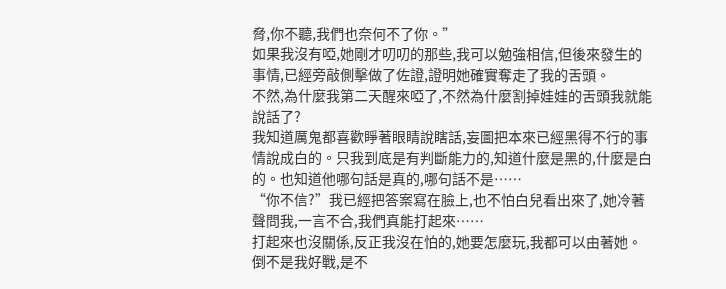脅,你不聽,我們也奈何不了你。”
如果我沒有啞,她剛才叨叨的那些,我可以勉強相信,但後來發生的事情,已經旁敲側擊做了佐證,證明她確實奪走了我的舌頭。
不然,為什麼我第二天醒來啞了,不然為什麼割掉娃娃的舌頭我就能說話了?
我知道厲鬼都喜歡睜著眼睛說瞎話,妄圖把本來已經黑得不行的事情說成白的。只我到底是有判斷能力的,知道什麼是黑的,什麼是白的。也知道他哪句話是真的,哪句話不是……
“你不信?”我已經把答案寫在臉上,也不怕白兒看出來了,她冷著聲問我,一言不合,我們真能打起來……
打起來也沒關係,反正我沒在怕的,她要怎麼玩,我都可以由著她。倒不是我好戰,是不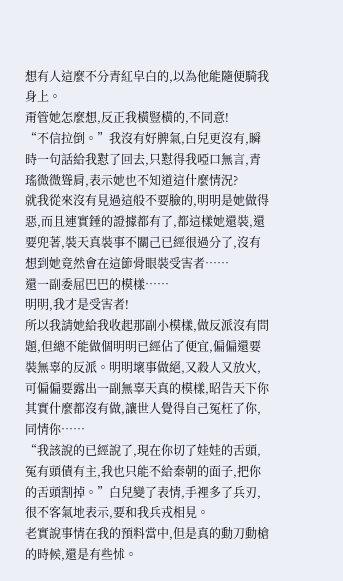想有人這麼不分青紅皁白的,以為他能隨便騎我身上。
甭管她怎麼想,反正我橫豎橫的,不同意!
“不信拉倒。”我沒有好脾氣,白兒更沒有,瞬時一句話給我懟了回去,只懟得我啞口無言,青瑤微微聳肩,表示她也不知道這什麼情況?
就我從來沒有見過這般不要臉的,明明是她做得惡,而且連實錘的證據都有了,都這樣她還裝,還要兜著,裝天真裝事不關己已經很過分了,沒有想到她竟然會在這節骨眼裝受害者……
還一副委屈巴巴的模樣……
明明,我才是受害者!
所以我請她給我收起那副小模樣,做反派沒有問題,但總不能做個明明已經佔了便宜,偏偏還要裝無辜的反派。明明壞事做絕,又殺人又放火,可偏偏要露出一副無辜天真的模樣,昭告天下你其實什麼都沒有做,讓世人覺得自己冤枉了你,同情你……
“我該說的已經說了,現在你切了娃娃的舌頭,冤有頭債有主,我也只能不給秦朝的面子,把你的舌頭割掉。”白兒變了表情,手裡多了兵刃,很不客氣地表示,要和我兵戎相見。
老實說事情在我的預料當中,但是真的動刀動槍的時候,還是有些怵。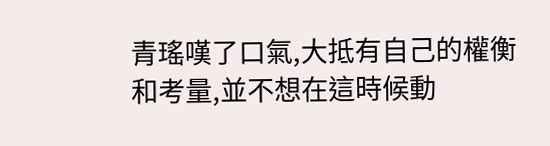青瑤嘆了口氣,大抵有自己的權衡和考量,並不想在這時候動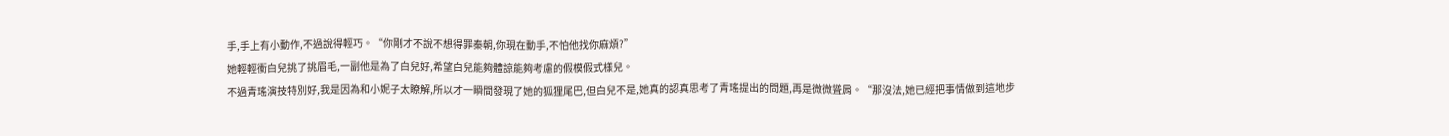手,手上有小動作,不過說得輕巧。“你剛才不說不想得罪秦朝,你現在動手,不怕他找你麻煩?”
她輕輕衝白兒挑了挑眉毛,一副他是為了白兒好,希望白兒能夠體諒能夠考慮的假模假式樣兒。
不過青瑤演技特別好,我是因為和小妮子太瞭解,所以才一瞬間發現了她的狐狸尾巴,但白兒不是,她真的認真思考了青瑤提出的問題,再是微微聳肩。“那沒法,她已經把事情做到這地步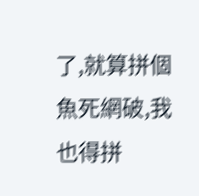了,就算拼個魚死網破,我也得拼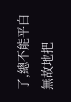了,總不能平白無故地把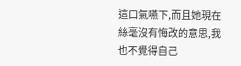這口氣嚥下,而且她現在絲毫沒有悔改的意思,我也不覺得自己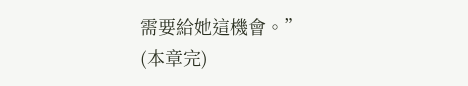需要給她這機會。”
(本章完)